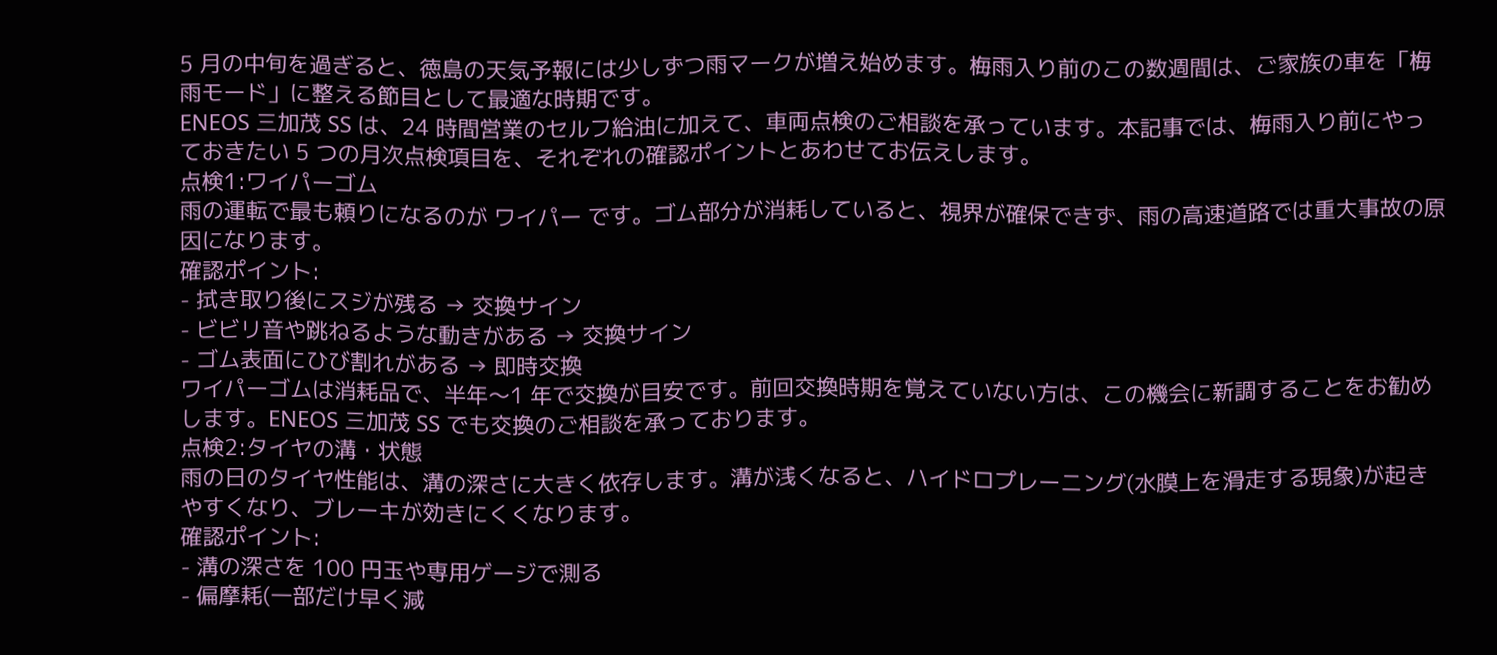5 月の中旬を過ぎると、徳島の天気予報には少しずつ雨マークが増え始めます。梅雨入り前のこの数週間は、ご家族の車を「梅雨モード」に整える節目として最適な時期です。
ENEOS 三加茂 SS は、24 時間営業のセルフ給油に加えて、車両点検のご相談を承っています。本記事では、梅雨入り前にやっておきたい 5 つの月次点検項目を、それぞれの確認ポイントとあわせてお伝えします。
点検1:ワイパーゴム
雨の運転で最も頼りになるのが ワイパー です。ゴム部分が消耗していると、視界が確保できず、雨の高速道路では重大事故の原因になります。
確認ポイント:
- 拭き取り後にスジが残る → 交換サイン
- ビビリ音や跳ねるような動きがある → 交換サイン
- ゴム表面にひび割れがある → 即時交換
ワイパーゴムは消耗品で、半年〜1 年で交換が目安です。前回交換時期を覚えていない方は、この機会に新調することをお勧めします。ENEOS 三加茂 SS でも交換のご相談を承っております。
点検2:タイヤの溝・状態
雨の日のタイヤ性能は、溝の深さに大きく依存します。溝が浅くなると、ハイドロプレーニング(水膜上を滑走する現象)が起きやすくなり、ブレーキが効きにくくなります。
確認ポイント:
- 溝の深さを 100 円玉や専用ゲージで測る
- 偏摩耗(一部だけ早く減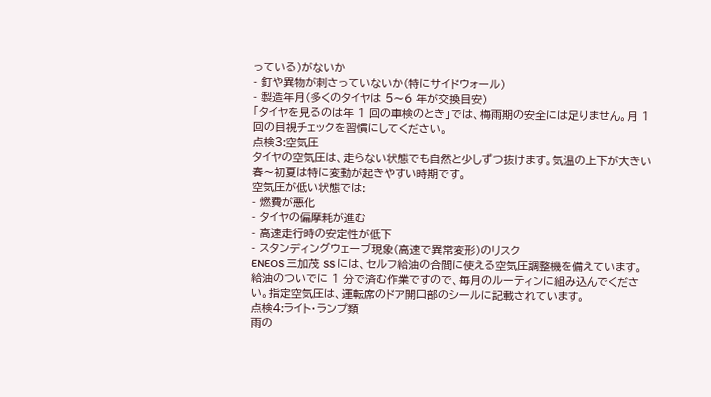っている)がないか
- 釘や異物が刺さっていないか(特にサイドウォール)
- 製造年月(多くのタイヤは 5〜6 年が交換目安)
「タイヤを見るのは年 1 回の車検のとき」では、梅雨期の安全には足りません。月 1 回の目視チェックを習慣にしてください。
点検3:空気圧
タイヤの空気圧は、走らない状態でも自然と少しずつ抜けます。気温の上下が大きい春〜初夏は特に変動が起きやすい時期です。
空気圧が低い状態では:
- 燃費が悪化
- タイヤの偏摩耗が進む
- 高速走行時の安定性が低下
- スタンディングウェーブ現象(高速で異常変形)のリスク
ENEOS 三加茂 SS には、セルフ給油の合間に使える空気圧調整機を備えています。給油のついでに 1 分で済む作業ですので、毎月のルーティンに組み込んでください。指定空気圧は、運転席のドア開口部のシールに記載されています。
点検4:ライト・ランプ類
雨の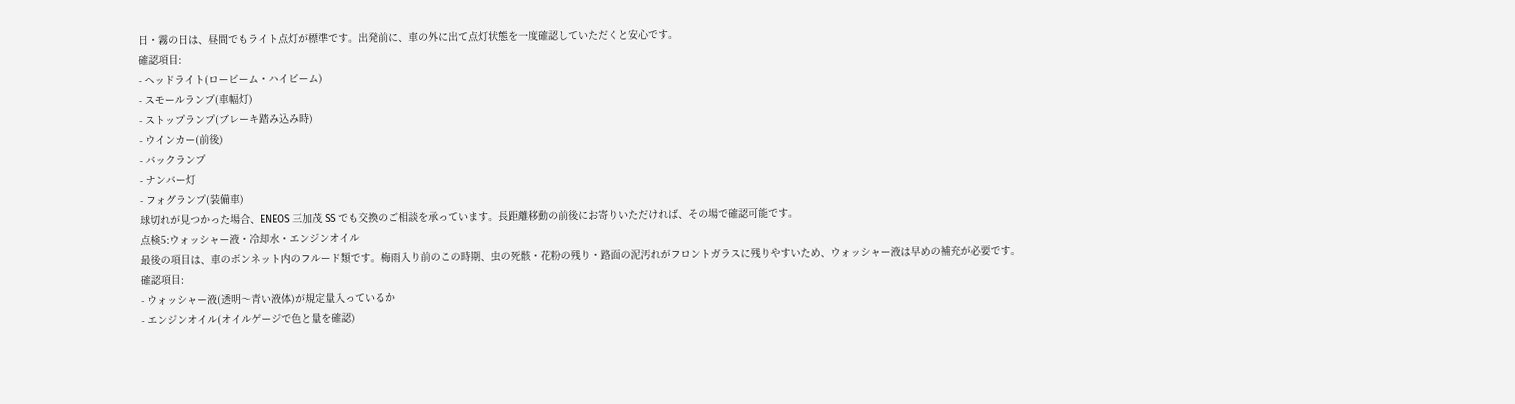日・霧の日は、昼間でもライト点灯が標準です。出発前に、車の外に出て点灯状態を一度確認していただくと安心です。
確認項目:
- ヘッドライト(ロービーム・ハイビーム)
- スモールランプ(車幅灯)
- ストップランプ(ブレーキ踏み込み時)
- ウインカー(前後)
- バックランプ
- ナンバー灯
- フォグランプ(装備車)
球切れが見つかった場合、ENEOS 三加茂 SS でも交換のご相談を承っています。長距離移動の前後にお寄りいただければ、その場で確認可能です。
点検5:ウォッシャー液・冷却水・エンジンオイル
最後の項目は、車のボンネット内のフルード類です。梅雨入り前のこの時期、虫の死骸・花粉の残り・路面の泥汚れがフロントガラスに残りやすいため、ウォッシャー液は早めの補充が必要です。
確認項目:
- ウォッシャー液(透明〜青い液体)が規定量入っているか
- エンジンオイル(オイルゲージで色と量を確認)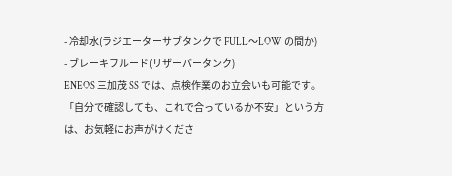- 冷却水(ラジエーターサブタンクで FULL〜LOW の間か)
- ブレーキフルード(リザーバータンク)
ENEOS 三加茂 SS では、点検作業のお立会いも可能です。「自分で確認しても、これで合っているか不安」という方は、お気軽にお声がけくださ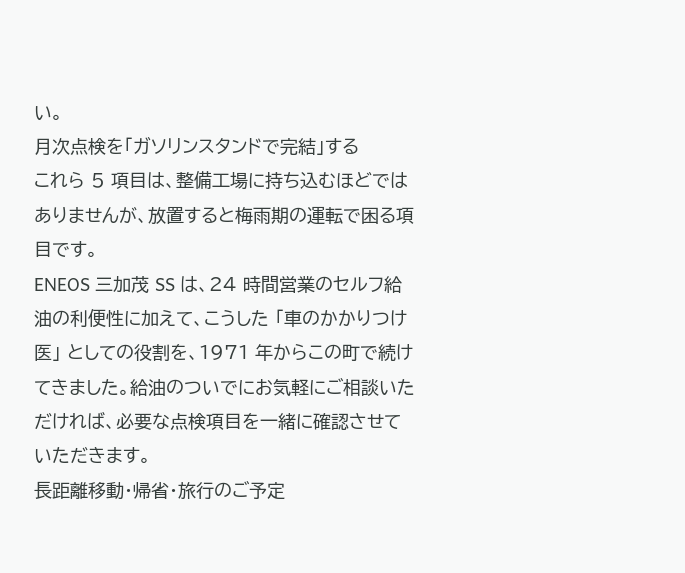い。
月次点検を「ガソリンスタンドで完結」する
これら 5 項目は、整備工場に持ち込むほどではありませんが、放置すると梅雨期の運転で困る項目です。
ENEOS 三加茂 SS は、24 時間営業のセルフ給油の利便性に加えて、こうした 「車のかかりつけ医」 としての役割を、1971 年からこの町で続けてきました。給油のついでにお気軽にご相談いただければ、必要な点検項目を一緒に確認させていただきます。
長距離移動・帰省・旅行のご予定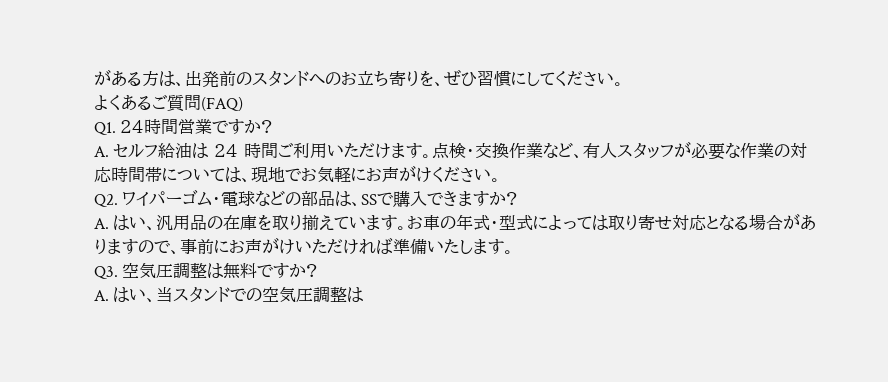がある方は、出発前のスタンドへのお立ち寄りを、ぜひ習慣にしてください。
よくあるご質問(FAQ)
Q1. 24時間営業ですか?
A. セルフ給油は 24 時間ご利用いただけます。点検・交換作業など、有人スタッフが必要な作業の対応時間帯については、現地でお気軽にお声がけください。
Q2. ワイパーゴム・電球などの部品は、SSで購入できますか?
A. はい、汎用品の在庫を取り揃えています。お車の年式・型式によっては取り寄せ対応となる場合がありますので、事前にお声がけいただければ準備いたします。
Q3. 空気圧調整は無料ですか?
A. はい、当スタンドでの空気圧調整は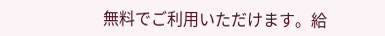無料でご利用いただけます。給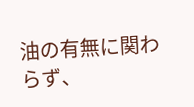油の有無に関わらず、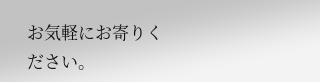お気軽にお寄りください。